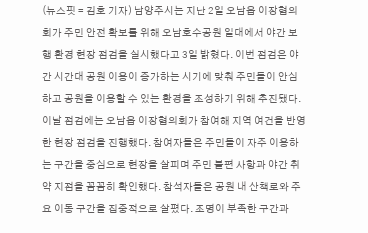(뉴스핏 = 김호 기자) 남양주시는 지난 2일 오남읍 이장협의회가 주민 안전 확보를 위해 오남호수공원 일대에서 야간 보행 환경 현장 점검을 실시했다고 3일 밝혔다. 이번 점검은 야간 시간대 공원 이용이 증가하는 시기에 맞춰 주민들이 안심하고 공원을 이용할 수 있는 환경을 조성하기 위해 추진됐다. 이날 점검에는 오남읍 이장협의회가 참여해 지역 여건을 반영한 현장 점검을 진행했다. 참여자들은 주민들이 자주 이용하는 구간을 중심으로 현장을 살피며 주민 불편 사항과 야간 취약 지점을 꼼꼼히 확인했다. 참석자들은 공원 내 산책로와 주요 이동 구간을 집중적으로 살폈다. 조명이 부족한 구간과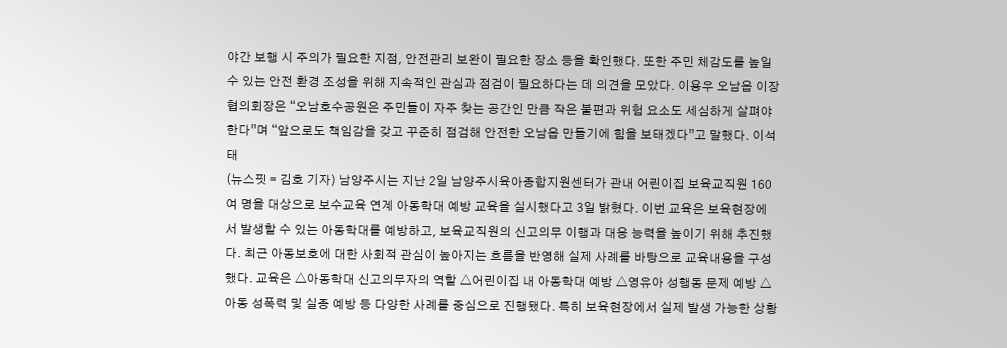야간 보행 시 주의가 필요한 지점, 안전관리 보완이 필요한 장소 등을 확인했다. 또한 주민 체감도를 높일 수 있는 안전 환경 조성을 위해 지속적인 관심과 점검이 필요하다는 데 의견을 모았다. 이용우 오남읍 이장협의회장은 “오남호수공원은 주민들이 자주 찾는 공간인 만큼 작은 불편과 위험 요소도 세심하게 살펴야 한다”며 “앞으로도 책임감을 갖고 꾸준히 점검해 안전한 오남읍 만들기에 힘을 보태겠다”고 말했다. 이석태
(뉴스핏 = 김호 기자) 남양주시는 지난 2일 남양주시육아종합지원센터가 관내 어린이집 보육교직원 160여 명을 대상으로 보수교육 연계 아동학대 예방 교육을 실시했다고 3일 밝혔다. 이번 교육은 보육현장에서 발생할 수 있는 아동학대를 예방하고, 보육교직원의 신고의무 이행과 대응 능력을 높이기 위해 추진했다. 최근 아동보호에 대한 사회적 관심이 높아지는 흐름을 반영해 실제 사례를 바탕으로 교육내용을 구성했다. 교육은 △아동학대 신고의무자의 역할 △어린이집 내 아동학대 예방 △영유아 성행동 문제 예방 △아동 성폭력 및 실종 예방 등 다양한 사례를 중심으로 진행됐다. 특히 보육현장에서 실제 발생 가능한 상황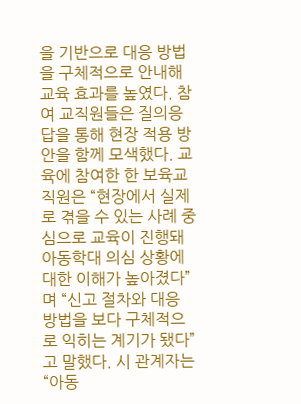을 기반으로 대응 방법을 구체적으로 안내해 교육 효과를 높였다. 참여 교직원들은 질의응답을 통해 현장 적용 방안을 함께 모색했다. 교육에 참여한 한 보육교직원은 “현장에서 실제로 겪을 수 있는 사례 중심으로 교육이 진행돼 아동학대 의심 상황에 대한 이해가 높아졌다”며 “신고 절차와 대응 방법을 보다 구체적으로 익히는 계기가 됐다”고 말했다. 시 관계자는 “아동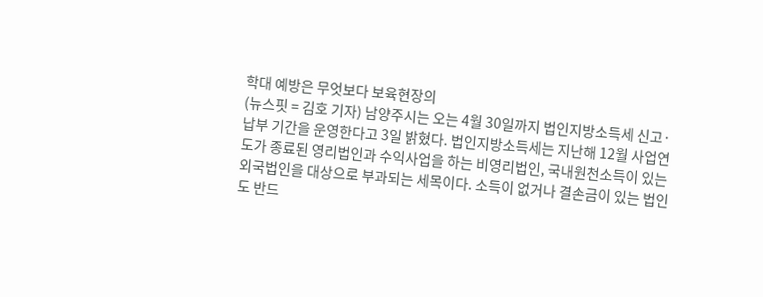학대 예방은 무엇보다 보육현장의
(뉴스핏 = 김호 기자) 남양주시는 오는 4월 30일까지 법인지방소득세 신고·납부 기간을 운영한다고 3일 밝혔다. 법인지방소득세는 지난해 12월 사업연도가 종료된 영리법인과 수익사업을 하는 비영리법인, 국내원천소득이 있는 외국법인을 대상으로 부과되는 세목이다. 소득이 없거나 결손금이 있는 법인도 반드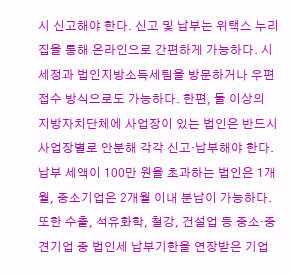시 신고해야 한다. 신고 및 납부는 위택스 누리집을 통해 온라인으로 간편하게 가능하다. 시 세정과 법인지방소득세팀을 방문하거나 우편 접수 방식으로도 가능하다. 한편, 둘 이상의 지방자치단체에 사업장이 있는 법인은 반드시 사업장별로 안분해 각각 신고·납부해야 한다. 납부 세액이 100만 원을 초과하는 법인은 1개월, 중소기업은 2개월 이내 분납이 가능하다. 또한 수출, 석유화학, 철강, 건설업 등 중소·중견기업 중 법인세 납부기한을 연장받은 기업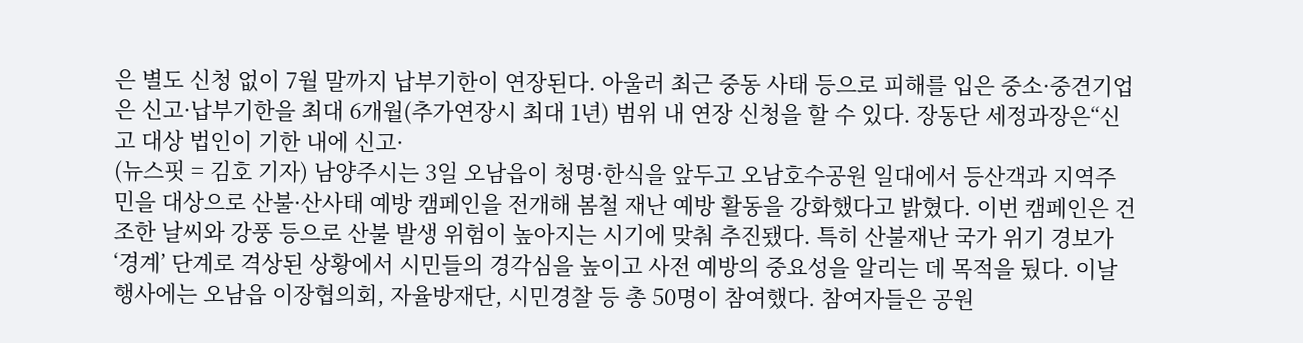은 별도 신청 없이 7월 말까지 납부기한이 연장된다. 아울러 최근 중동 사태 등으로 피해를 입은 중소·중견기업은 신고·납부기한을 최대 6개월(추가연장시 최대 1년) 범위 내 연장 신청을 할 수 있다. 장동단 세정과장은“신고 대상 법인이 기한 내에 신고·
(뉴스핏 = 김호 기자) 남양주시는 3일 오남읍이 청명·한식을 앞두고 오남호수공원 일대에서 등산객과 지역주민을 대상으로 산불·산사태 예방 캠페인을 전개해 봄철 재난 예방 활동을 강화했다고 밝혔다. 이번 캠페인은 건조한 날씨와 강풍 등으로 산불 발생 위험이 높아지는 시기에 맞춰 추진됐다. 특히 산불재난 국가 위기 경보가 ‘경계’ 단계로 격상된 상황에서 시민들의 경각심을 높이고 사전 예방의 중요성을 알리는 데 목적을 뒀다. 이날 행사에는 오남읍 이장협의회, 자율방재단, 시민경찰 등 총 50명이 참여했다. 참여자들은 공원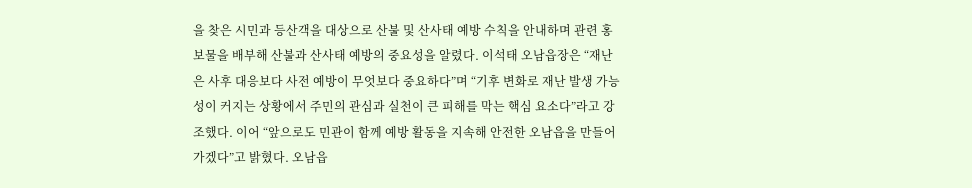을 찾은 시민과 등산객을 대상으로 산불 및 산사태 예방 수칙을 안내하며 관련 홍보물을 배부해 산불과 산사태 예방의 중요성을 알렸다. 이석태 오남읍장은 “재난은 사후 대응보다 사전 예방이 무엇보다 중요하다”며 “기후 변화로 재난 발생 가능성이 커지는 상황에서 주민의 관심과 실천이 큰 피해를 막는 핵심 요소다”라고 강조했다. 이어 “앞으로도 민관이 함께 예방 활동을 지속해 안전한 오남읍을 만들어 가겠다”고 밝혔다. 오남읍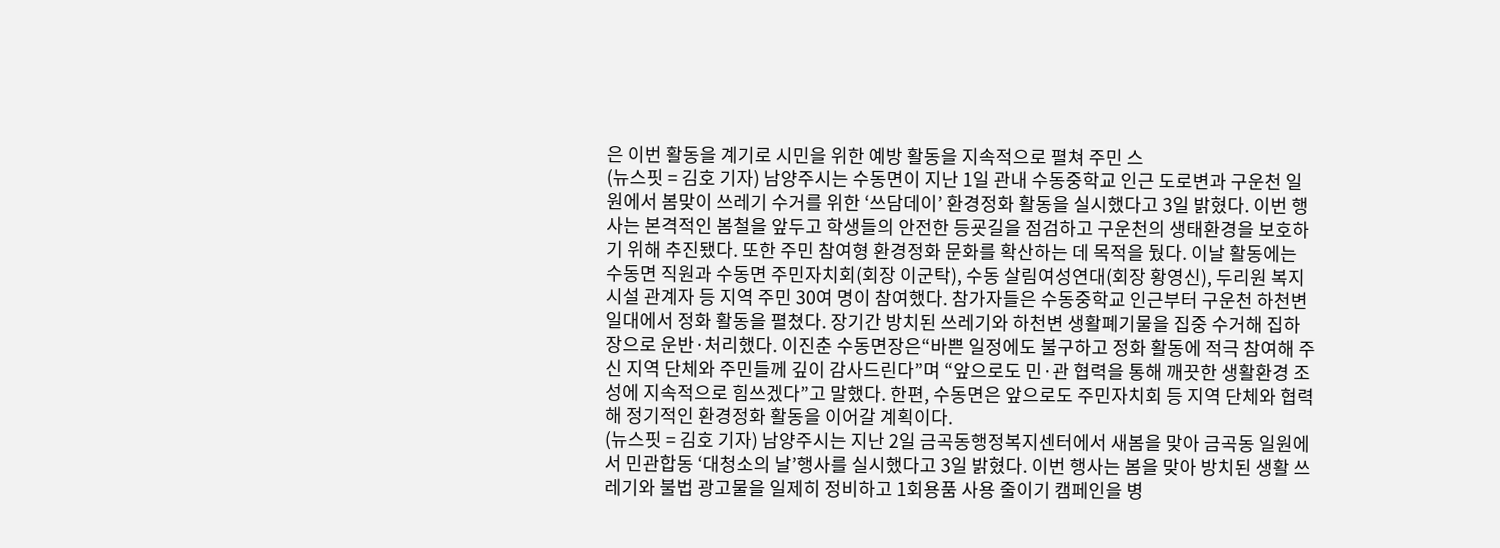은 이번 활동을 계기로 시민을 위한 예방 활동을 지속적으로 펼쳐 주민 스
(뉴스핏 = 김호 기자) 남양주시는 수동면이 지난 1일 관내 수동중학교 인근 도로변과 구운천 일원에서 봄맞이 쓰레기 수거를 위한 ‘쓰담데이’ 환경정화 활동을 실시했다고 3일 밝혔다. 이번 행사는 본격적인 봄철을 앞두고 학생들의 안전한 등굣길을 점검하고 구운천의 생태환경을 보호하기 위해 추진됐다. 또한 주민 참여형 환경정화 문화를 확산하는 데 목적을 뒀다. 이날 활동에는 수동면 직원과 수동면 주민자치회(회장 이군탁), 수동 살림여성연대(회장 황영신), 두리원 복지시설 관계자 등 지역 주민 30여 명이 참여했다. 참가자들은 수동중학교 인근부터 구운천 하천변 일대에서 정화 활동을 펼쳤다. 장기간 방치된 쓰레기와 하천변 생활폐기물을 집중 수거해 집하장으로 운반·처리했다. 이진춘 수동면장은“바쁜 일정에도 불구하고 정화 활동에 적극 참여해 주신 지역 단체와 주민들께 깊이 감사드린다”며 “앞으로도 민·관 협력을 통해 깨끗한 생활환경 조성에 지속적으로 힘쓰겠다”고 말했다. 한편, 수동면은 앞으로도 주민자치회 등 지역 단체와 협력해 정기적인 환경정화 활동을 이어갈 계획이다.
(뉴스핏 = 김호 기자) 남양주시는 지난 2일 금곡동행정복지센터에서 새봄을 맞아 금곡동 일원에서 민관합동 ‘대청소의 날’행사를 실시했다고 3일 밝혔다. 이번 행사는 봄을 맞아 방치된 생활 쓰레기와 불법 광고물을 일제히 정비하고 1회용품 사용 줄이기 캠페인을 병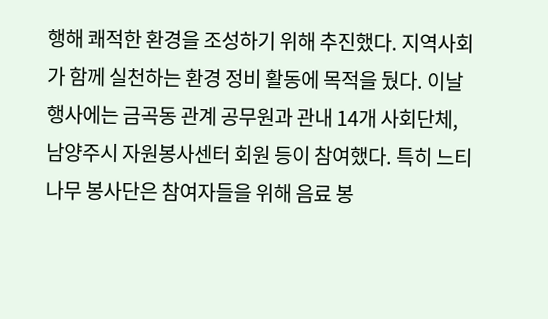행해 쾌적한 환경을 조성하기 위해 추진했다. 지역사회가 함께 실천하는 환경 정비 활동에 목적을 뒀다. 이날 행사에는 금곡동 관계 공무원과 관내 14개 사회단체, 남양주시 자원봉사센터 회원 등이 참여했다. 특히 느티나무 봉사단은 참여자들을 위해 음료 봉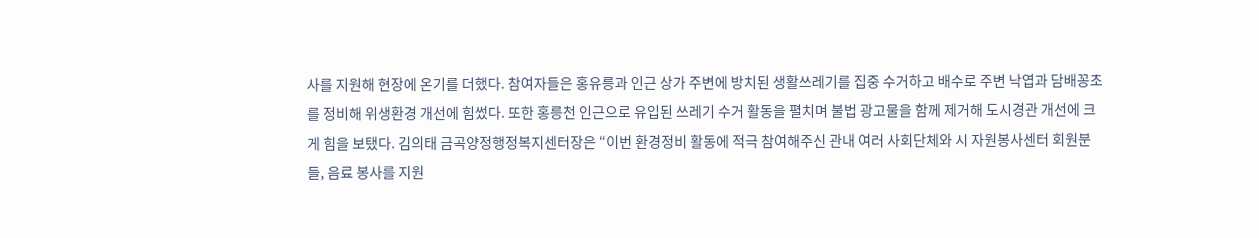사를 지원해 현장에 온기를 더했다. 참여자들은 홍유릉과 인근 상가 주변에 방치된 생활쓰레기를 집중 수거하고 배수로 주변 낙엽과 담배꽁초를 정비해 위생환경 개선에 힘썼다. 또한 홍릉천 인근으로 유입된 쓰레기 수거 활동을 펼치며 불법 광고물을 함께 제거해 도시경관 개선에 크게 힘을 보탰다. 김의태 금곡양정행정복지센터장은 “이번 환경정비 활동에 적극 참여해주신 관내 여러 사회단체와 시 자원봉사센터 회원분들, 음료 봉사를 지원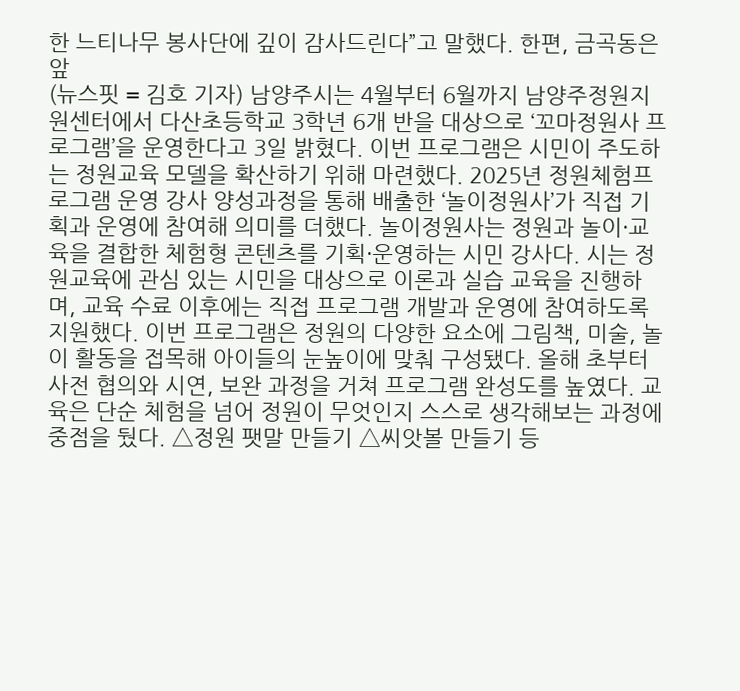한 느티나무 봉사단에 깊이 감사드린다”고 말했다. 한편, 금곡동은 앞
(뉴스핏 = 김호 기자) 남양주시는 4월부터 6월까지 남양주정원지원센터에서 다산초등학교 3학년 6개 반을 대상으로 ‘꼬마정원사 프로그램’을 운영한다고 3일 밝혔다. 이번 프로그램은 시민이 주도하는 정원교육 모델을 확산하기 위해 마련했다. 2025년 정원체험프로그램 운영 강사 양성과정을 통해 배출한 ‘놀이정원사’가 직접 기획과 운영에 참여해 의미를 더했다. 놀이정원사는 정원과 놀이·교육을 결합한 체험형 콘텐츠를 기획·운영하는 시민 강사다. 시는 정원교육에 관심 있는 시민을 대상으로 이론과 실습 교육을 진행하며, 교육 수료 이후에는 직접 프로그램 개발과 운영에 참여하도록 지원했다. 이번 프로그램은 정원의 다양한 요소에 그림책, 미술, 놀이 활동을 접목해 아이들의 눈높이에 맞춰 구성됐다. 올해 초부터 사전 협의와 시연, 보완 과정을 거쳐 프로그램 완성도를 높였다. 교육은 단순 체험을 넘어 정원이 무엇인지 스스로 생각해보는 과정에 중점을 뒀다. △정원 팻말 만들기 △씨앗볼 만들기 등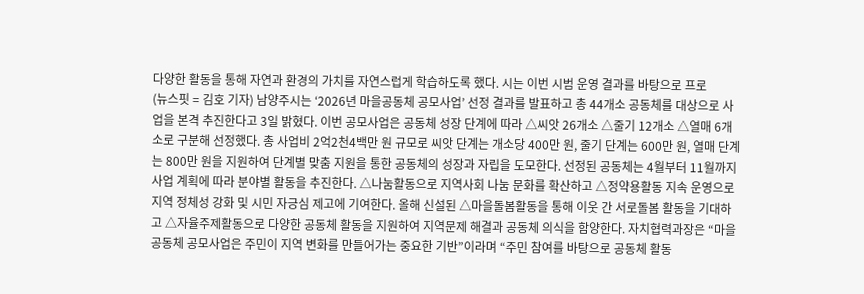다양한 활동을 통해 자연과 환경의 가치를 자연스럽게 학습하도록 했다. 시는 이번 시범 운영 결과를 바탕으로 프로
(뉴스핏 = 김호 기자) 남양주시는 ‘2026년 마을공동체 공모사업’ 선정 결과를 발표하고 총 44개소 공동체를 대상으로 사업을 본격 추진한다고 3일 밝혔다. 이번 공모사업은 공동체 성장 단계에 따라 △씨앗 26개소 △줄기 12개소 △열매 6개소로 구분해 선정했다. 총 사업비 2억2천4백만 원 규모로 씨앗 단계는 개소당 400만 원, 줄기 단계는 600만 원, 열매 단계는 800만 원을 지원하여 단계별 맞춤 지원을 통한 공동체의 성장과 자립을 도모한다. 선정된 공동체는 4월부터 11월까지 사업 계획에 따라 분야별 활동을 추진한다. △나눔활동으로 지역사회 나눔 문화를 확산하고 △정약용활동 지속 운영으로 지역 정체성 강화 및 시민 자긍심 제고에 기여한다. 올해 신설된 △마을돌봄활동을 통해 이웃 간 서로돌봄 활동을 기대하고 △자율주제활동으로 다양한 공동체 활동을 지원하여 지역문제 해결과 공동체 의식을 함양한다. 자치협력과장은 “마을공동체 공모사업은 주민이 지역 변화를 만들어가는 중요한 기반”이라며 “주민 참여를 바탕으로 공동체 활동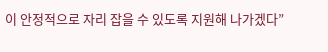이 안정적으로 자리 잡을 수 있도록 지원해 나가겠다”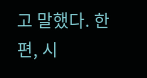고 말했다. 한편, 시